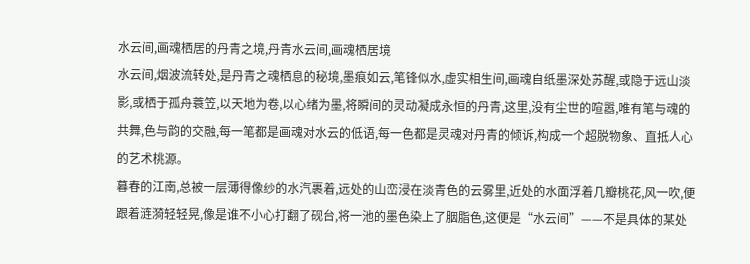水云间,画魂栖居的丹青之境,丹青水云间,画魂栖居境
水云间,烟波流转处,是丹青之魂栖息的秘境,墨痕如云,笔锋似水,虚实相生间,画魂自纸墨深处苏醒,或隐于远山淡影,或栖于孤舟蓑笠,以天地为卷,以心绪为墨,将瞬间的灵动凝成永恒的丹青,这里,没有尘世的喧嚣,唯有笔与魂的共舞,色与韵的交融,每一笔都是画魂对水云的低语,每一色都是灵魂对丹青的倾诉,构成一个超脱物象、直抵人心的艺术桃源。
暮春的江南,总被一层薄得像纱的水汽裹着,远处的山峦浸在淡青色的云雾里,近处的水面浮着几瓣桃花,风一吹,便跟着涟漪轻轻晃,像是谁不小心打翻了砚台,将一池的墨色染上了胭脂色,这便是“水云间”——不是具体的某处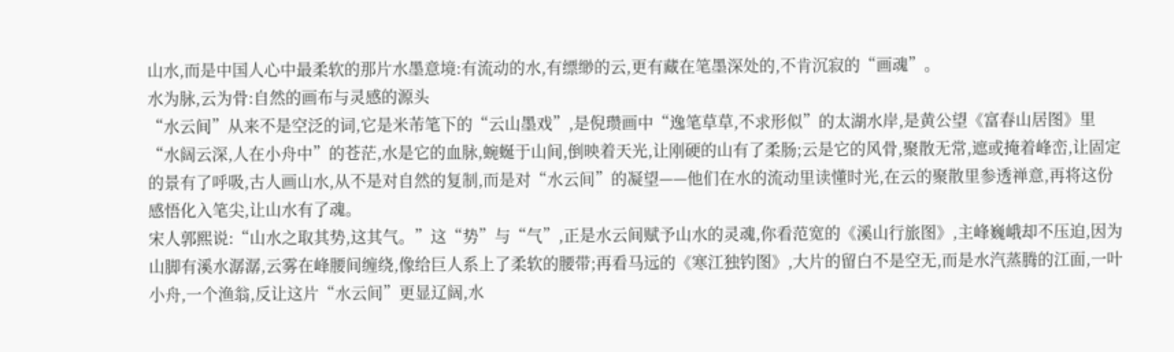山水,而是中国人心中最柔软的那片水墨意境:有流动的水,有缥缈的云,更有藏在笔墨深处的,不肯沉寂的“画魂”。
水为脉,云为骨:自然的画布与灵感的源头
“水云间”从来不是空泛的词,它是米芾笔下的“云山墨戏”,是倪瓒画中“逸笔草草,不求形似”的太湖水岸,是黄公望《富春山居图》里“水阔云深,人在小舟中”的苍茫,水是它的血脉,蜿蜒于山间,倒映着天光,让刚硬的山有了柔肠;云是它的风骨,聚散无常,遮或掩着峰峦,让固定的景有了呼吸,古人画山水,从不是对自然的复制,而是对“水云间”的凝望——他们在水的流动里读懂时光,在云的聚散里参透禅意,再将这份感悟化入笔尖,让山水有了魂。
宋人郭熙说:“山水之取其势,这其气。”这“势”与“气”,正是水云间赋予山水的灵魂,你看范宽的《溪山行旅图》,主峰巍峨却不压迫,因为山脚有溪水潺潺,云雾在峰腰间缠绕,像给巨人系上了柔软的腰带;再看马远的《寒江独钓图》,大片的留白不是空无,而是水汽蒸腾的江面,一叶小舟,一个渔翁,反让这片“水云间”更显辽阔,水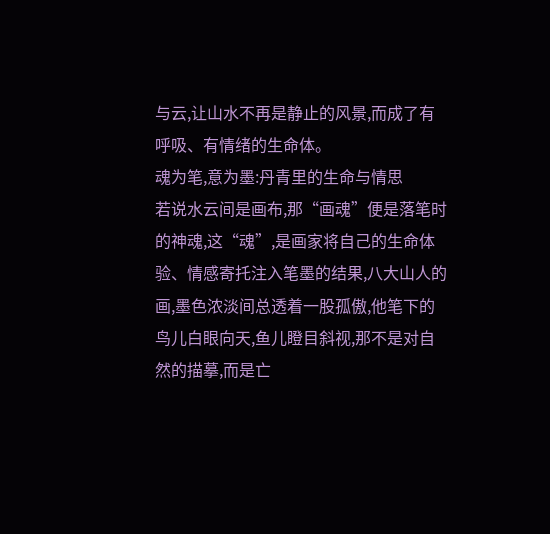与云,让山水不再是静止的风景,而成了有呼吸、有情绪的生命体。
魂为笔,意为墨:丹青里的生命与情思
若说水云间是画布,那“画魂”便是落笔时的神魂,这“魂”,是画家将自己的生命体验、情感寄托注入笔墨的结果,八大山人的画,墨色浓淡间总透着一股孤傲,他笔下的鸟儿白眼向天,鱼儿瞪目斜视,那不是对自然的描摹,而是亡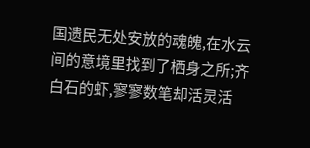国遗民无处安放的魂魄,在水云间的意境里找到了栖身之所;齐白石的虾,寥寥数笔却活灵活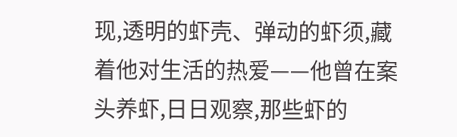现,透明的虾壳、弹动的虾须,藏着他对生活的热爱——他曾在案头养虾,日日观察,那些虾的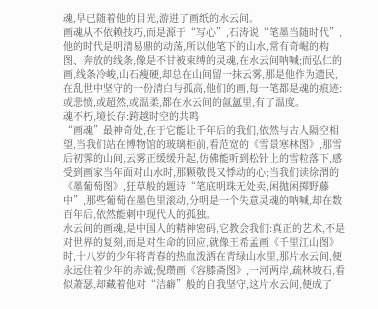魂,早已随着他的目光,游进了画纸的水云间。
画魂从不依赖技巧,而是源于“写心”,石涛说“笔墨当随时代”,他的时代是明清易鼎的动荡,所以他笔下的山水,常有奇崛的构图、奔放的线条,像是不甘被束缚的灵魂,在水云间呐喊;而弘仁的画,线条冷峻,山石瘦硬,却总在山间留一抹云雾,那是他作为遗民,在乱世中坚守的一份清白与孤高,他们的画,每一笔都是魂的痕迹:或悲愤,或超然,或温柔,都在水云间的氤氲里,有了温度。
魂不朽,境长存:跨越时空的共鸣
“画魂”最神奇处,在于它能让千年后的我们,依然与古人隔空相望,当我们站在博物馆的玻璃柜前,看范宽的《雪景寒林图》,那雪后初霁的山间,云雾正缓缓升起,仿佛能听到松针上的雪粒落下,感受到画家当年面对山水时,那颗敬畏又悸动的心;当我们读徐渭的《墨葡萄图》,狂草般的题诗“笔底明珠无处卖,闲抛闲掷野藤中”,那些葡萄在墨色里滚动,分明是一个失意灵魂的呐喊,却在数百年后,依然能刺中现代人的孤独。
水云间的画魂,是中国人的精神密码,它教会我们:真正的艺术,不是对世界的复刻,而是对生命的回应,就像王希孟画《千里江山图》时,十八岁的少年将青春的热血泼洒在青绿山水里,那片水云间,便永远住着少年的赤诚;倪瓒画《容膝斋图》,一河两岸,疏林坡石,看似萧瑟,却藏着他对“洁癖”般的自我坚守,这片水云间,便成了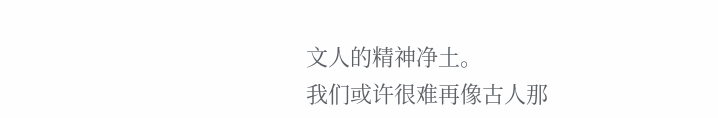文人的精神净土。
我们或许很难再像古人那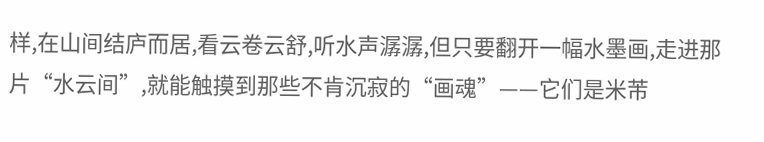样,在山间结庐而居,看云卷云舒,听水声潺潺,但只要翻开一幅水墨画,走进那片“水云间”,就能触摸到那些不肯沉寂的“画魂”——它们是米芾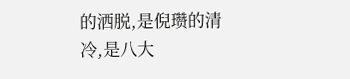的洒脱,是倪瓒的清冷,是八大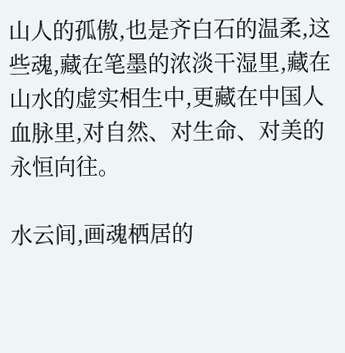山人的孤傲,也是齐白石的温柔,这些魂,藏在笔墨的浓淡干湿里,藏在山水的虚实相生中,更藏在中国人血脉里,对自然、对生命、对美的永恒向往。

水云间,画魂栖居的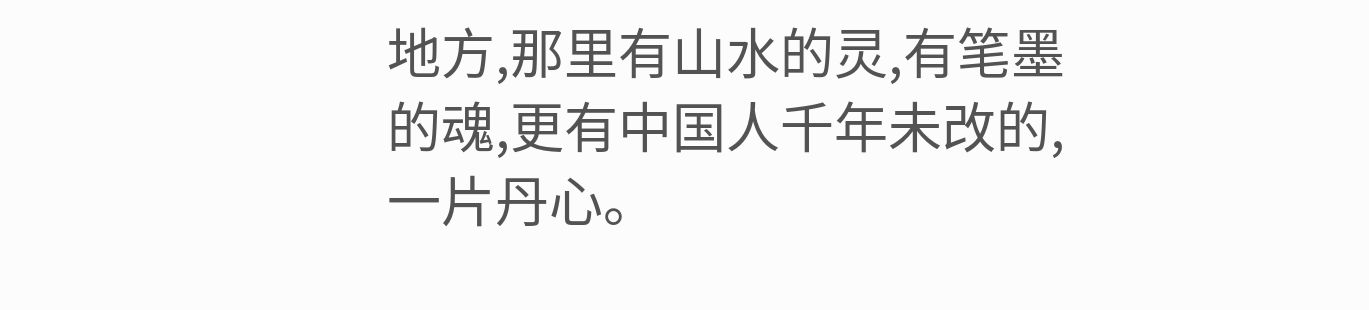地方,那里有山水的灵,有笔墨的魂,更有中国人千年未改的,一片丹心。